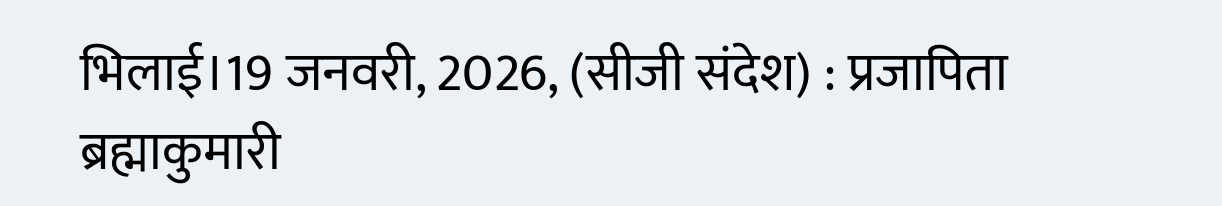भिलाई।19 जनवरी, 2026, (सीजी संदेश) : प्रजापिता ब्रह्माकुमारी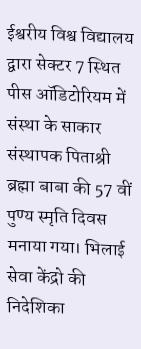ईश्वरीय विश्व विद्यालय द्वारा सेक्टर 7 स्थित पीस ऑडिटोरियम में संस्था के साकार संस्थापक पिताश्री ब्रह्मा बाबा की 57 वीं पुण्य स्मृति दिवस मनाया गया। भिलाई सेवा केंद्रो की निदेशिका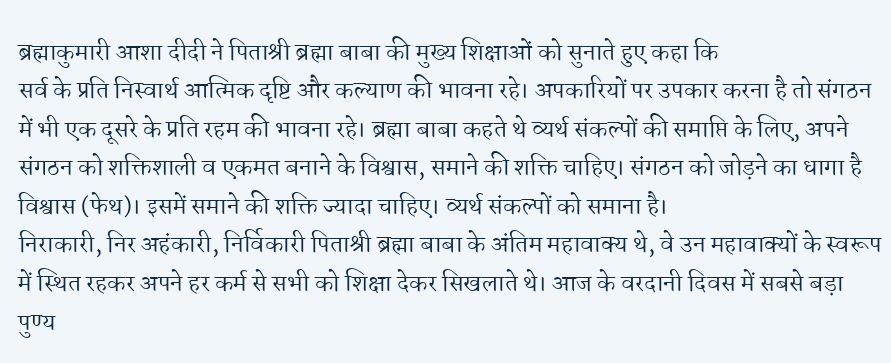ब्रह्माकुमारी आशा दीदी ने पिताश्री ब्रह्मा बाबा की मुख्य शिक्षाओं को सुनाते हुए कहा कि
सर्व के प्रति निस्वार्थ आत्मिक दृष्टि और कल्याण की भावना रहे। अपकारियों पर उपकार करना है तो संगठन में भी एक दूसरे के प्रति रहम की भावना रहे। ब्रह्मा बाबा कहते थे व्यर्थ संकल्पों की समाप्ति के लिए, अपने संगठन को शक्तिशाली व एकमत बनाने के विश्वास, समाने की शक्ति चाहिए। संगठन को जोड़ने का धागा है विश्वास (फेथ)। इसमें समाने की शक्ति ज्यादा चाहिए। व्यर्थ संकल्पों को समाना है।
निराकारी, निर अहंकारी, निर्विकारी पिताश्री ब्रह्मा बाबा के अंतिम महावाक्य थे, वे उन महावाक्यों के स्वरूप में स्थित रहकर अपने हर कर्म से सभी को शिक्षा देकर सिखलाते थे। आज के वरदानी दिवस में सबसे बड़ा पुण्य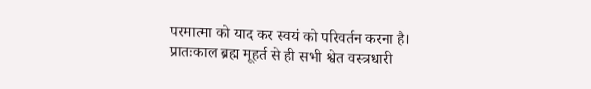परमात्मा को याद कर स्वयं को परिवर्तन करना है।
प्रातःकाल ब्रह्म मूहर्त से ही सभी श्वेत वस्त्रधारी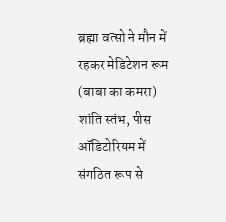ब्रह्मा वत्सो ने मौन में रहकर मेडिटेशन रूम (बाबा का कमरा) शांति स्तंभ, पीस ऑडिटोरियम में संगठित रूप से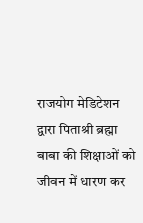राजयोग मेडिटेशन द्वारा पिताश्री ब्रह्मा बाबा की शिक्षाओं को जीवन में धारण कर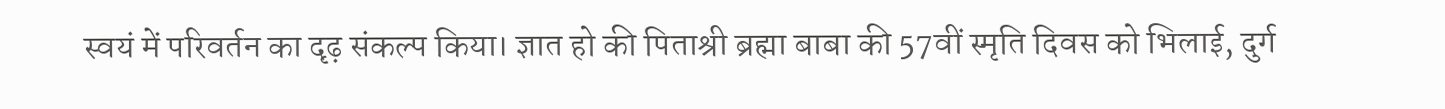स्वयं में परिवर्तन का दृढ़ संकल्प किया। ज्ञात हो की पिताश्री ब्रह्मा बाबा की 57वीं स्मृति दिवस को भिलाई, दुर्ग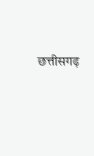छत्तीसगढ़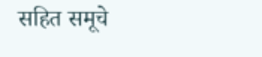सहित समूचे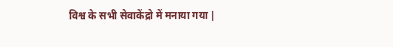विश्व के सभी सेवाकेंद्रो में मनाया गया |